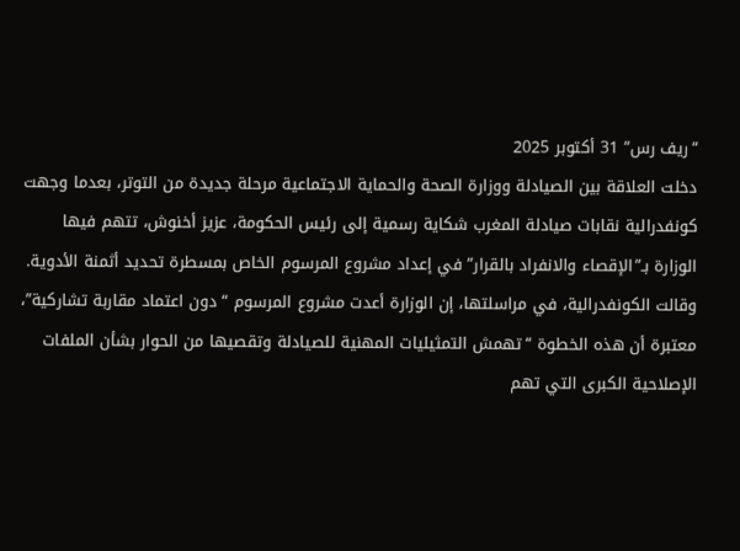“ريف رس” 31 أكتوبر 2025
دخلت العلاقة بين الصيادلة ووزارة الصحة والحماية الاجتماعية مرحلة جديدة من التوتر، بعدما وجهت كونفدرالية نقابات صيادلة المغرب شكاية رسمية إلى رئيس الحكومة، عزيز أخنوش، تتهم فيها الوزارة بـ”الإقصاء والانفراد بالقرار” في إعداد مشروع المرسوم الخاص بمسطرة تحديد أثمنة الأدوية.
وقالت الكونفدرالية، في مراسلتها، إن الوزارة أعدت مشروع المرسوم “دون اعتماد مقاربة تشاركية”، معتبرة أن هذه الخطوة “تهمش التمثيليات المهنية للصيادلة وتقصيها من الحوار بشأن الملفات الإصلاحية الكبرى التي تهم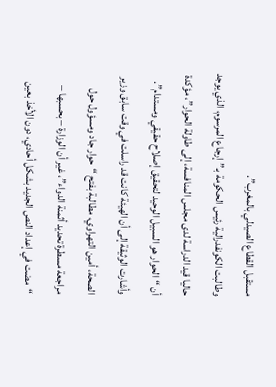مستقبل القطاع الصيدلي بالمغرب”.
وطالبت الكونفدرالية رئيس الحكومة بـ”إرجاع المرسوم، الذي يوجد حاليا قيد الدراسة لدى مجلس المنافسة، إلى طاولة الحوار”، مؤكدة أن “الحوار هو السبيل الوحيد لتحقيق إصلاح حقيقي ومستدام”.
وأشارت الوثيقة إلى أن الهيئة كانت قد راسلت في وقت سابق وزير الصحة، أمين التهراوي، مطالبة بفتح “حوار جاد ومسؤول حول مراجعة مسطرة تحديد أثمنة الدواء”، غير أن الوزارة – بحسبها – “مضت في إعداد النص الجديد بشكل أحادي، دون الأخذ بعين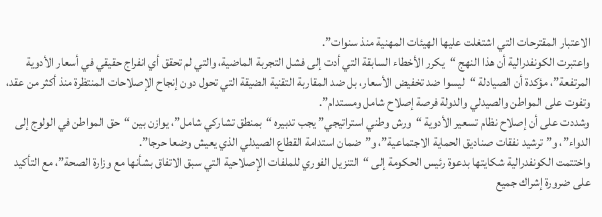الاعتبار المقترحات التي اشتغلت عليها الهيئات المهنية منذ سنوات”.
واعتبرت الكونفدرالية أن هذا النهج “يكرر الأخطاء السابقة التي أدت إلى فشل التجربة الماضية، والتي لم تحقق أي انفراج حقيقي في أسعار الأدوية المرتفعة”، مؤكدة أن الصيادلة “ليسوا ضد تخفيض الأسعار، بل ضد المقاربة التقنية الضيقة التي تحول دون إنجاح الإصلاحات المنتظرة منذ أكثر من عقد، وتفوت على المواطن والصيدلي والدولة فرصة إصلاح شامل ومستدام”.
وشددت على أن إصلاح نظام تسعير الأدوية “ورش وطني استراتيجي” يجب تدبيره “بمنطق تشاركي شامل”، يوازن بين “حق المواطن في الولوج إلى الدواء”، و”ترشيد نفقات صناديق الحماية الاجتماعية”، و”ضمان استدامة القطاع الصيدلي الذي يعيش وضعا حرجا”.
واختتمت الكونفدرالية شكايتها بدعوة رئيس الحكومة إلى “التنزيل الفوري للملفات الإصلاحية التي سبق الاتفاق بشأنها مع وزارة الصحة”، مع التأكيد على ضرورة إشراك جميع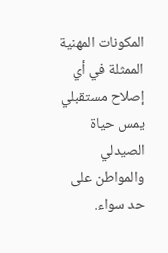المكونات المهنية الممثلة في أي إصلاح مستقبلي يمس حياة الصيدلي والمواطن على حد سواء.